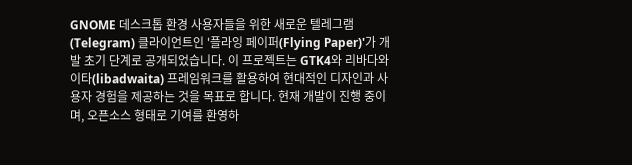GNOME 데스크톱 환경 사용자들을 위한 새로운 텔레그램(Telegram) 클라이언트인 '플라잉 페이퍼(Flying Paper)'가 개발 초기 단계로 공개되었습니다. 이 프로젝트는 GTK4와 리바다와이타(libadwaita) 프레임워크를 활용하여 현대적인 디자인과 사용자 경험을 제공하는 것을 목표로 합니다. 현재 개발이 진행 중이며, 오픈소스 형태로 기여를 환영하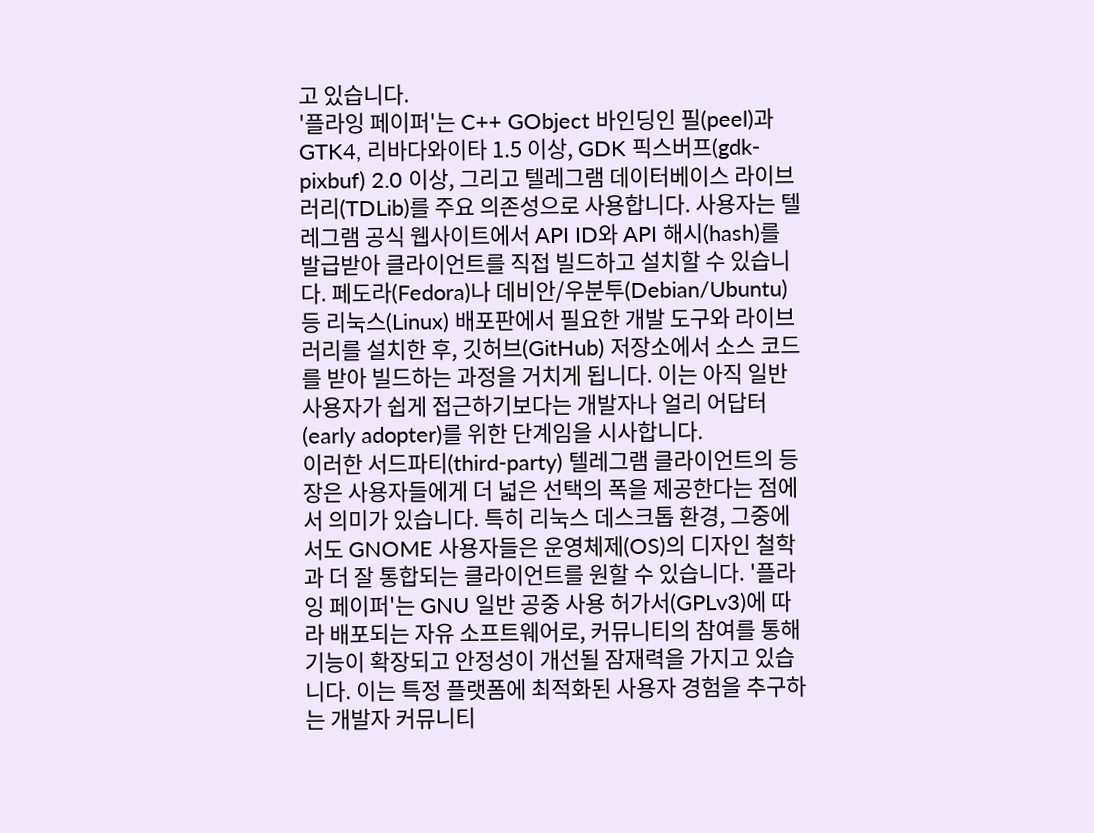고 있습니다.
'플라잉 페이퍼'는 C++ GObject 바인딩인 필(peel)과 GTK4, 리바다와이타 1.5 이상, GDK 픽스버프(gdk-pixbuf) 2.0 이상, 그리고 텔레그램 데이터베이스 라이브러리(TDLib)를 주요 의존성으로 사용합니다. 사용자는 텔레그램 공식 웹사이트에서 API ID와 API 해시(hash)를 발급받아 클라이언트를 직접 빌드하고 설치할 수 있습니다. 페도라(Fedora)나 데비안/우분투(Debian/Ubuntu) 등 리눅스(Linux) 배포판에서 필요한 개발 도구와 라이브러리를 설치한 후, 깃허브(GitHub) 저장소에서 소스 코드를 받아 빌드하는 과정을 거치게 됩니다. 이는 아직 일반 사용자가 쉽게 접근하기보다는 개발자나 얼리 어답터(early adopter)를 위한 단계임을 시사합니다.
이러한 서드파티(third-party) 텔레그램 클라이언트의 등장은 사용자들에게 더 넓은 선택의 폭을 제공한다는 점에서 의미가 있습니다. 특히 리눅스 데스크톱 환경, 그중에서도 GNOME 사용자들은 운영체제(OS)의 디자인 철학과 더 잘 통합되는 클라이언트를 원할 수 있습니다. '플라잉 페이퍼'는 GNU 일반 공중 사용 허가서(GPLv3)에 따라 배포되는 자유 소프트웨어로, 커뮤니티의 참여를 통해 기능이 확장되고 안정성이 개선될 잠재력을 가지고 있습니다. 이는 특정 플랫폼에 최적화된 사용자 경험을 추구하는 개발자 커뮤니티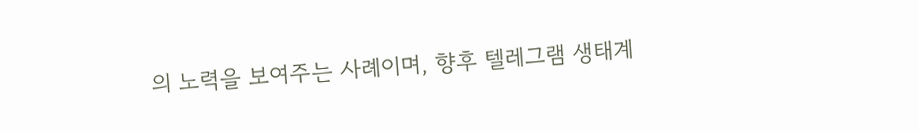의 노력을 보여주는 사례이며, 향후 텔레그램 생태계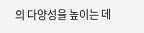의 다양성을 높이는 데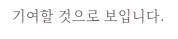기여할 것으로 보입니다.